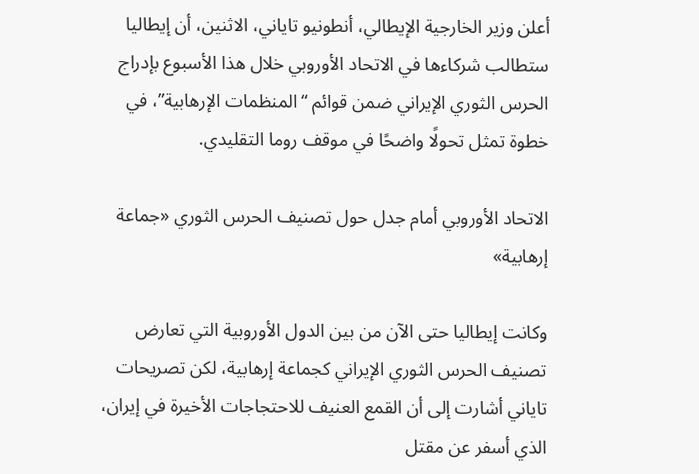أعلن وزير الخارجية الإيطالي، أنطونيو تاياني، الاثنين، أن إيطاليا ستطالب شركاءها في الاتحاد الأوروبي خلال هذا الأسبوع بإدراج الحرس الثوري الإيراني ضمن قوائم “المنظمات الإرهابية”، في خطوة تمثل تحولًا واضحًا في موقف روما التقليدي.

الاتحاد الأوروبي أمام جدل حول تصنيف الحرس الثوري «جماعة إرهابية»

وكانت إيطاليا حتى الآن من بين الدول الأوروبية التي تعارض تصنيف الحرس الثوري الإيراني كجماعة إرهابية، لكن تصريحات تاياني أشارت إلى أن القمع العنيف للاحتجاجات الأخيرة في إيران، الذي أسفر عن مقتل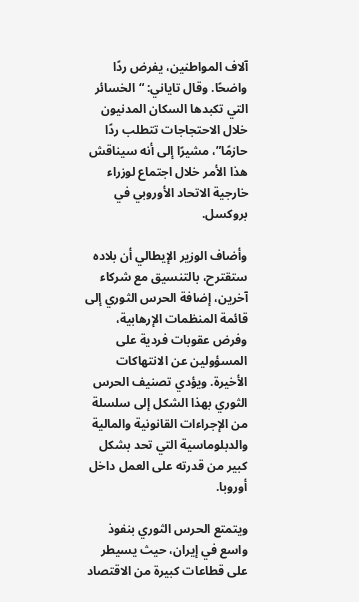آلاف المواطنين، يفرض ردًا واضحًا. وقال تاياني: “الخسائر التي تكبدها السكان المدنيون خلال الاحتجاجات تتطلب ردًا حازمًا”، مشيرًا إلى أنه سيناقش هذا الأمر خلال اجتماع لوزراء خارجية الاتحاد الأوروبي في بروكسل.

وأضاف الوزير الإيطالي أن بلاده ستقترح، بالتنسيق مع شركاء آخرين، إضافة الحرس الثوري إلى قائمة المنظمات الإرهابية، وفرض عقوبات فردية على المسؤولين عن الانتهاكات الأخيرة. ويؤدي تصنيف الحرس الثوري بهذا الشكل إلى سلسلة من الإجراءات القانونية والمالية والدبلوماسية التي تحد بشكل كبير من قدرته على العمل داخل أوروبا.

ويتمتع الحرس الثوري بنفوذ واسع في إيران، حيث يسيطر على قطاعات كبيرة من الاقتصاد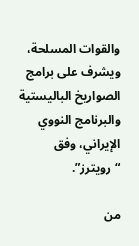والقوات المسلحة، ويشرف على برامج الصواريخ الباليستية والبرنامج النووي الإيراني، وفق “رويترز”.

من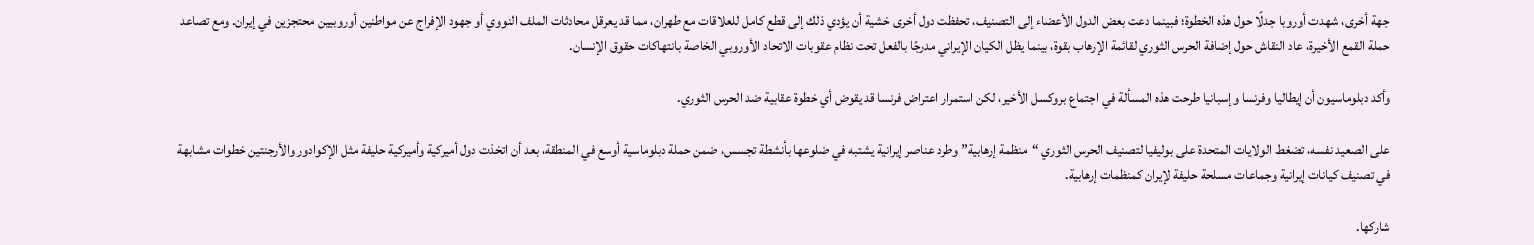جهة أخرى، شهدت أوروبا جدلًا حول هذه الخطوة؛ فبينما دعت بعض الدول الأعضاء إلى التصنيف، تحفظت دول أخرى خشية أن يؤدي ذلك إلى قطع كامل للعلاقات مع طهران، مما قد يعرقل محادثات الملف النووي أو جهود الإفراج عن مواطنين أوروبيين محتجزين في إيران. ومع تصاعد حملة القمع الأخيرة، عاد النقاش حول إضافة الحرس الثوري لقائمة الإرهاب بقوة، بينما يظل الكيان الإيراني مدرجًا بالفعل تحت نظام عقوبات الاتحاد الأوروبي الخاصة بانتهاكات حقوق الإنسان.

وأكد دبلوماسيون أن إيطاليا وفرنسا وإسبانيا طرحت هذه المسألة في اجتماع بروكسل الأخير، لكن استمرار اعتراض فرنسا قد يقوض أي خطوة عقابية ضد الحرس الثوري.

على الصعيد نفسه، تضغط الولايات المتحدة على بوليفيا لتصنيف الحرس الثوري “منظمة إرهابية” وطرد عناصر إيرانية يشتبه في ضلوعها بأنشطة تجسس، ضمن حملة دبلوماسية أوسع في المنطقة، بعد أن اتخذت دول أميركية وأميركية حليفة مثل الإكوادور والأرجنتين خطوات مشابهة في تصنيف كيانات إيرانية وجماعات مسلحة حليفة لإيران كمنظمات إرهابية.

شاركها.